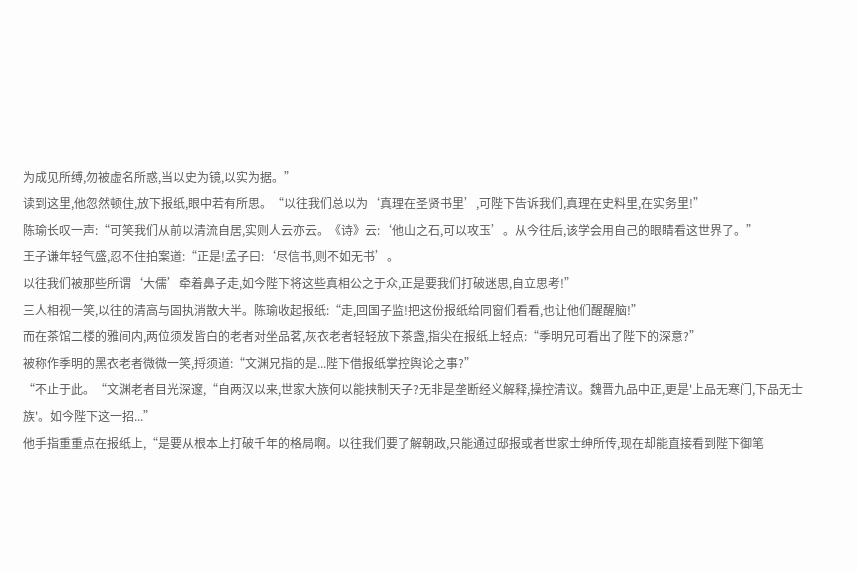为成见所缚,勿被虚名所惑,当以史为镜,以实为据。”
读到这里,他忽然顿住,放下报纸,眼中若有所思。“以往我们总以为‘真理在圣贤书里’,可陛下告诉我们,真理在史料里,在实务里!”
陈瑜长叹一声:“可笑我们从前以清流自居,实则人云亦云。《诗》云:‘他山之石,可以攻玉’。从今往后,该学会用自己的眼睛看这世界了。”
王子谦年轻气盛,忍不住拍案道:“正是!孟子曰:‘尽信书,则不如无书’。
以往我们被那些所谓‘大儒’牵着鼻子走,如今陛下将这些真相公之于众,正是要我们打破迷思,自立思考!”
三人相视一笑,以往的清高与固执消散大半。陈瑜收起报纸:“走,回国子监!把这份报纸给同窗们看看,也让他们醒醒脑!”
而在茶馆二楼的雅间内,两位须发皆白的老者对坐品茗,灰衣老者轻轻放下茶盏,指尖在报纸上轻点:“季明兄可看出了陛下的深意?”
被称作季明的黑衣老者微微一笑,捋须道:“文渊兄指的是...陛下借报纸掌控舆论之事?”
“不止于此。“文渊老者目光深邃,“自两汉以来,世家大族何以能挟制天子?无非是垄断经义解释,操控清议。魏晋九品中正,更是'上品无寒门,下品无士族'。如今陛下这一招...”
他手指重重点在报纸上,“是要从根本上打破千年的格局啊。以往我们要了解朝政,只能通过邸报或者世家士绅所传,现在却能直接看到陛下御笔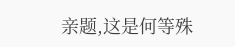亲题,这是何等殊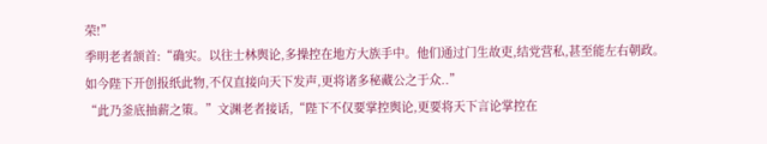荣!”
季明老者颔首:“确实。以往士林舆论,多操控在地方大族手中。他们通过门生故吏,结党营私,甚至能左右朝政。如今陛下开创报纸此物,不仅直接向天下发声,更将诸多秘藏公之于众..”
“此乃釜底抽薪之策。”文渊老者接话,“陛下不仅要掌控舆论,更要将天下言论掌控在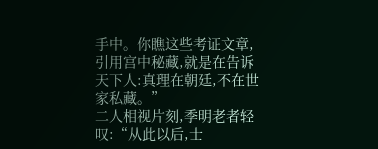手中。你瞧这些考证文章,引用宫中秘藏,就是在告诉天下人:真理在朝廷,不在世家私藏。”
二人相视片刻,季明老者轻叹:“从此以后,士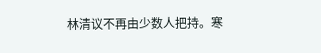林清议不再由少数人把持。寒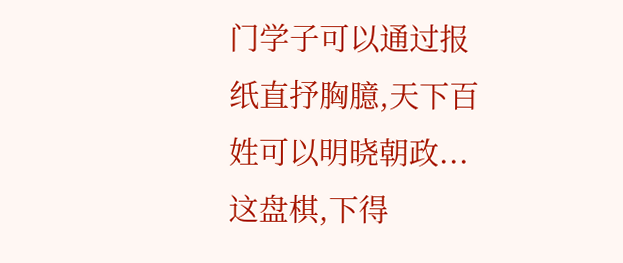门学子可以通过报纸直抒胸臆,天下百姓可以明晓朝政...这盘棋,下得